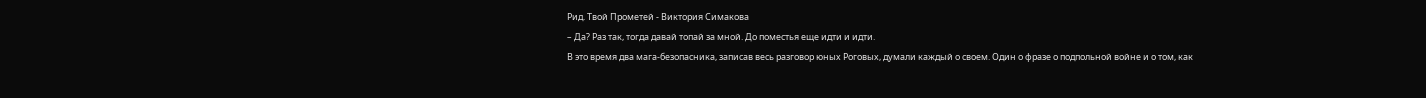Рид. Твой Прометей - Виктория Симакова
– Да? Раз так, тогда давай топай за мной. До поместья еще идти и идти.
В это время два мага-безопасника, записав весь разговор юных Роговых, думали каждый о своем. Один о фразе о подпольной войне и о том, как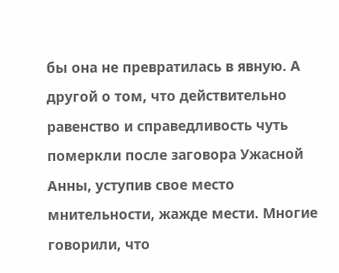бы она не превратилась в явную. А другой о том, что действительно равенство и справедливость чуть померкли после заговора Ужасной Анны, уступив свое место мнительности, жажде мести. Многие говорили, что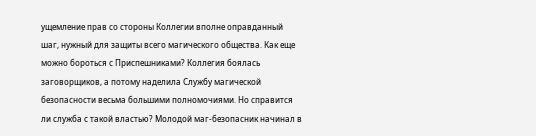ущемление прав со стороны Коллегии вполне оправданный шаг, нужный для защиты всего магического общества. Как еще можно бороться с Приспешниками? Коллегия боялась заговорщиков, а потому наделила Службу магической безопасности весьма большими полномочиями. Но справится ли служба с такой властью? Молодой маг-безопасник начинал в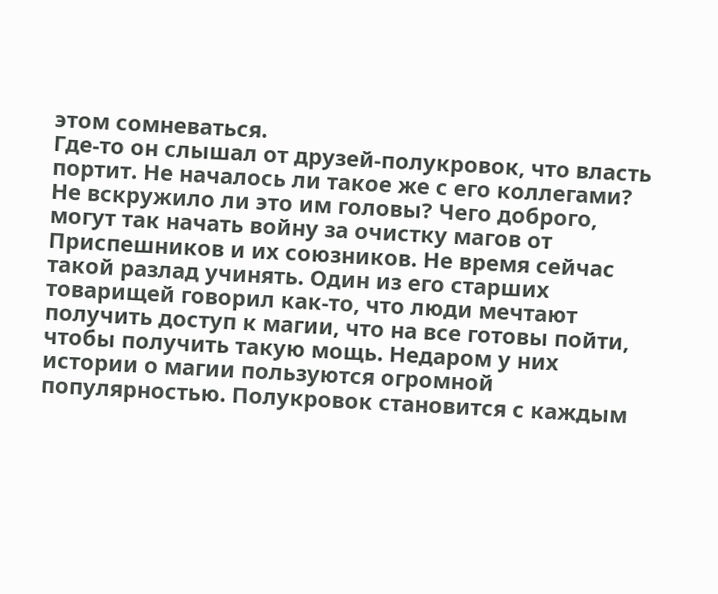этом сомневаться.
Где-то он слышал от друзей-полукровок, что власть портит. Не началось ли такое же с его коллегами? Не вскружило ли это им головы? Чего доброго, могут так начать войну за очистку магов от Приспешников и их союзников. Не время сейчас такой разлад учинять. Один из его старших товарищей говорил как-то, что люди мечтают получить доступ к магии, что на все готовы пойти, чтобы получить такую мощь. Недаром у них истории о магии пользуются огромной популярностью. Полукровок становится с каждым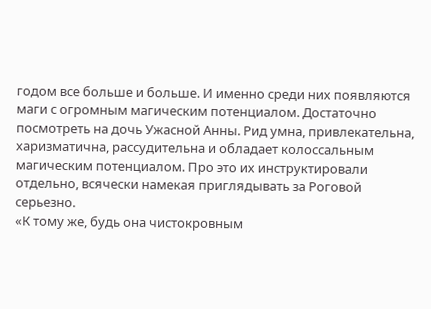годом все больше и больше. И именно среди них появляются маги с огромным магическим потенциалом. Достаточно посмотреть на дочь Ужасной Анны. Рид умна, привлекательна, харизматична, рассудительна и обладает колоссальным магическим потенциалом. Про это их инструктировали отдельно, всячески намекая приглядывать за Роговой серьезно.
«К тому же, будь она чистокровным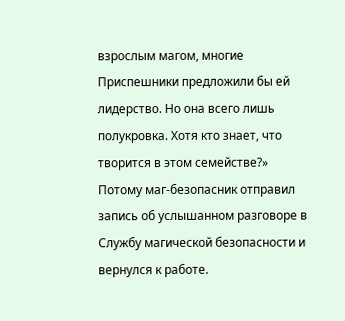взрослым магом, многие Приспешники предложили бы ей лидерство. Но она всего лишь полукровка. Хотя кто знает, что творится в этом семействе?»
Потому маг-безопасник отправил запись об услышанном разговоре в Службу магической безопасности и вернулся к работе.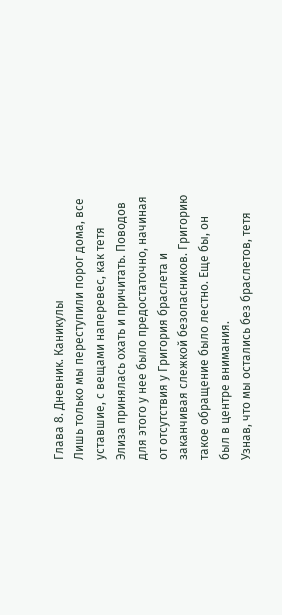Глава 8. Дневник. Каникулы
Лишь только мы переступили порог дома, все уставшие, с вещами наперевес, как тетя Элиза принялась охать и причитать. Поводов для этого у нее было предостаточно, начиная от отсутствия у Григория браслета и заканчивая слежкой безопасников. Григорию такое обращение было лестно. Еще бы, он был в центре внимания.
Узнав, что мы остались без браслетов, тетя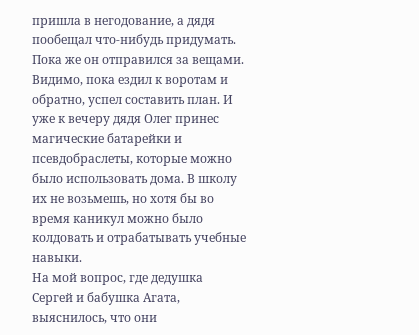пришла в негодование, а дядя пообещал что-нибудь придумать. Пока же он отправился за вещами. Видимо, пока ездил к воротам и обратно, успел составить план. И уже к вечеру дядя Олег принес магические батарейки и псевдобраслеты, которые можно было использовать дома. В школу их не возьмешь, но хотя бы во время каникул можно было колдовать и отрабатывать учебные навыки.
На мой вопрос, где дедушка Сергей и бабушка Агата, выяснилось, что они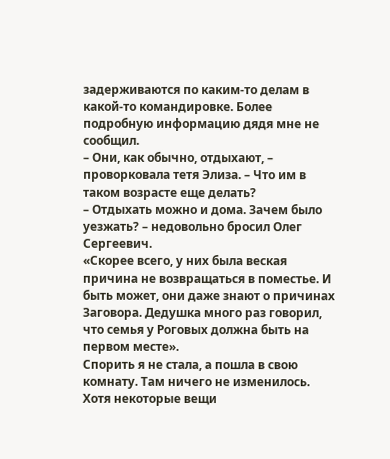задерживаются по каким-то делам в какой-то командировке. Более подробную информацию дядя мне не сообщил.
– Они, как обычно, отдыхают, – проворковала тетя Элиза. – Что им в таком возрасте еще делать?
– Отдыхать можно и дома. Зачем было уезжать? – недовольно бросил Олег Сергеевич.
«Скорее всего, у них была веская причина не возвращаться в поместье. И быть может, они даже знают о причинах Заговора. Дедушка много раз говорил, что семья у Роговых должна быть на первом месте».
Спорить я не стала, а пошла в свою комнату. Там ничего не изменилось. Хотя некоторые вещи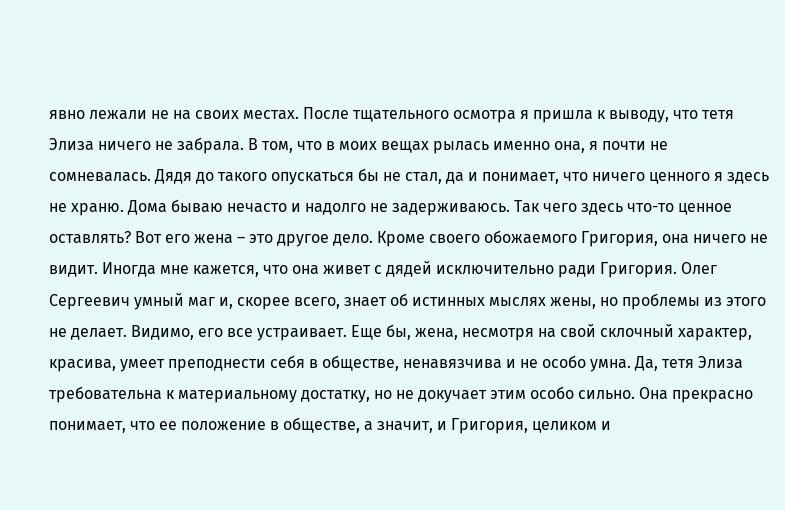явно лежали не на своих местах. После тщательного осмотра я пришла к выводу, что тетя Элиза ничего не забрала. В том, что в моих вещах рылась именно она, я почти не сомневалась. Дядя до такого опускаться бы не стал, да и понимает, что ничего ценного я здесь не храню. Дома бываю нечасто и надолго не задерживаюсь. Так чего здесь что-то ценное оставлять? Вот его жена – это другое дело. Кроме своего обожаемого Григория, она ничего не видит. Иногда мне кажется, что она живет с дядей исключительно ради Григория. Олег Сергеевич умный маг и, скорее всего, знает об истинных мыслях жены, но проблемы из этого не делает. Видимо, его все устраивает. Еще бы, жена, несмотря на свой склочный характер, красива, умеет преподнести себя в обществе, ненавязчива и не особо умна. Да, тетя Элиза требовательна к материальному достатку, но не докучает этим особо сильно. Она прекрасно понимает, что ее положение в обществе, а значит, и Григория, целиком и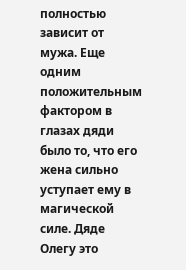полностью зависит от мужа. Еще одним положительным фактором в глазах дяди было то, что его жена сильно уступает ему в магической силе. Дяде Олегу это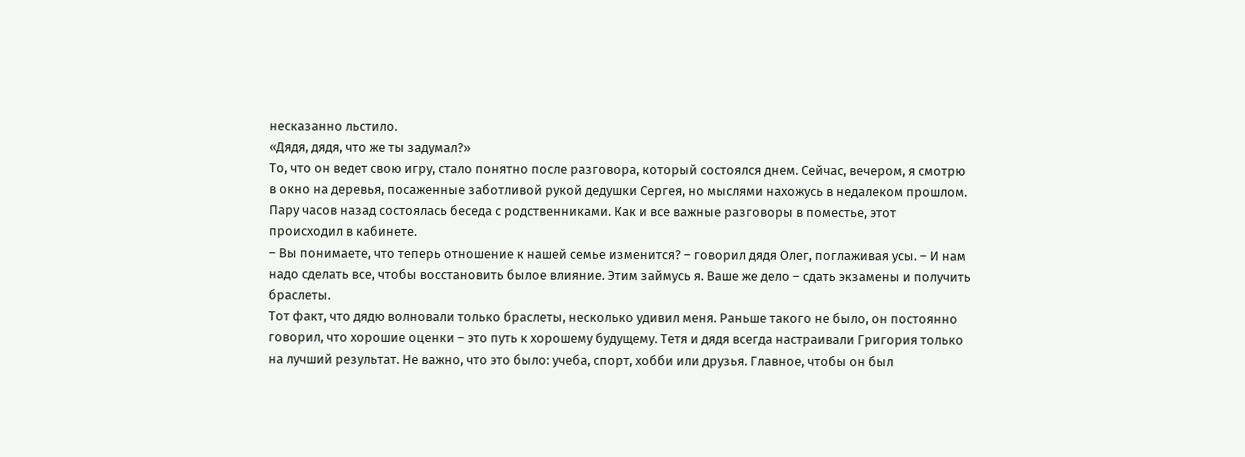несказанно льстило.
«Дядя, дядя, что же ты задумал?»
То, что он ведет свою игру, стало понятно после разговора, который состоялся днем. Сейчас, вечером, я смотрю в окно на деревья, посаженные заботливой рукой дедушки Сергея, но мыслями нахожусь в недалеком прошлом. Пару часов назад состоялась беседа с родственниками. Как и все важные разговоры в поместье, этот происходил в кабинете.
– Вы понимаете, что теперь отношение к нашей семье изменится? – говорил дядя Олег, поглаживая усы. – И нам надо сделать все, чтобы восстановить былое влияние. Этим займусь я. Ваше же дело – сдать экзамены и получить браслеты.
Тот факт, что дядю волновали только браслеты, несколько удивил меня. Раньше такого не было, он постоянно говорил, что хорошие оценки – это путь к хорошему будущему. Тетя и дядя всегда настраивали Григория только на лучший результат. Не важно, что это было: учеба, спорт, хобби или друзья. Главное, чтобы он был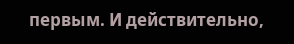первым. И действительно,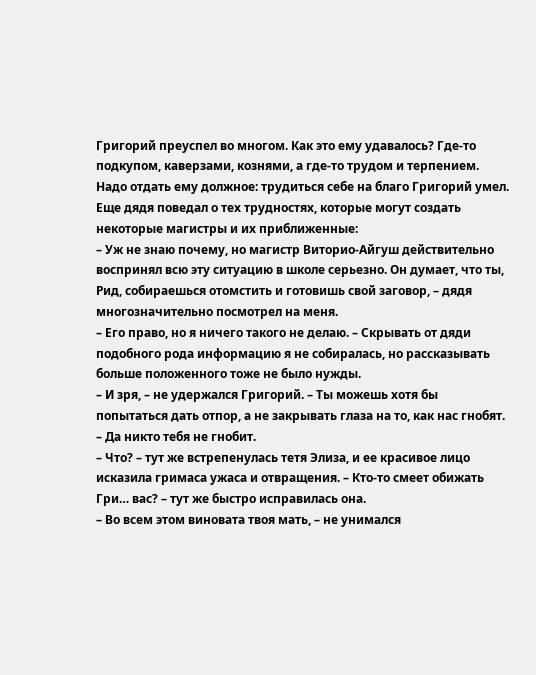Григорий преуспел во многом. Как это ему удавалось? Где-то подкупом, каверзами, кознями, а где-то трудом и терпением. Надо отдать ему должное: трудиться себе на благо Григорий умел.
Еще дядя поведал о тех трудностях, которые могут создать некоторые магистры и их приближенные:
– Уж не знаю почему, но магистр Виторио-Айгуш действительно воспринял всю эту ситуацию в школе серьезно. Он думает, что ты, Рид, собираешься отомстить и готовишь свой заговор, – дядя многозначительно посмотрел на меня.
– Его право, но я ничего такого не делаю. – Скрывать от дяди подобного рода информацию я не собиралась, но рассказывать больше положенного тоже не было нужды.
– И зря, – не удержался Григорий. – Ты можешь хотя бы попытаться дать отпор, а не закрывать глаза на то, как нас гнобят.
– Да никто тебя не гнобит.
– Что? – тут же встрепенулась тетя Элиза, и ее красивое лицо исказила гримаса ужаса и отвращения. – Кто-то смеет обижать Гри… вас? – тут же быстро исправилась она.
– Во всем этом виновата твоя мать, – не унимался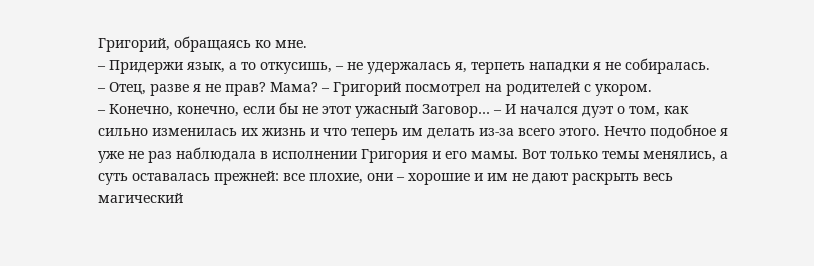Григорий, обращаясь ко мне.
– Придержи язык, а то откусишь, – не удержалась я, терпеть нападки я не собиралась.
– Отец, разве я не прав? Мама? – Григорий посмотрел на родителей с укором.
– Конечно, конечно, если бы не этот ужасный Заговор… – И начался дуэт о том, как сильно изменилась их жизнь и что теперь им делать из-за всего этого. Нечто подобное я уже не раз наблюдала в исполнении Григория и его мамы. Вот только темы менялись, а суть оставалась прежней: все плохие, они – хорошие и им не дают раскрыть весь магический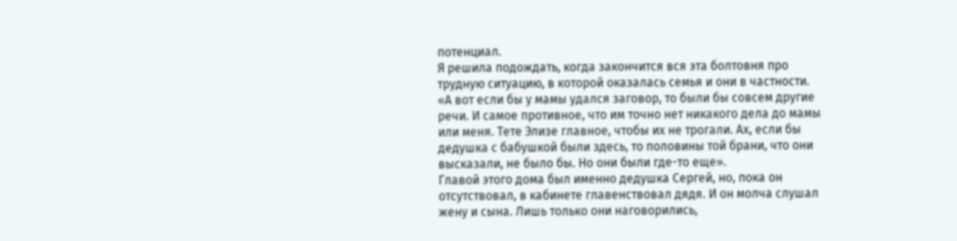потенциал.
Я решила подождать, когда закончится вся эта болтовня про трудную ситуацию, в которой оказалась семья и они в частности.
«А вот если бы у мамы удался заговор, то были бы совсем другие речи. И самое противное, что им точно нет никакого дела до мамы или меня. Тете Элизе главное, чтобы их не трогали. Ах, если бы дедушка с бабушкой были здесь, то половины той брани, что они высказали, не было бы. Но они были где-то еще».
Главой этого дома был именно дедушка Сергей, но, пока он отсутствовал, в кабинете главенствовал дядя. И он молча слушал жену и сына. Лишь только они наговорились,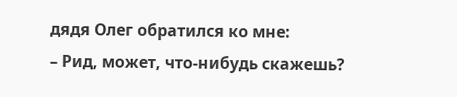дядя Олег обратился ко мне:
– Рид, может, что-нибудь скажешь?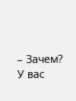– Зачем? У вас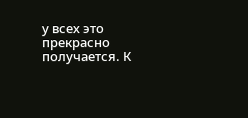у всех это прекрасно получается. К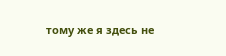тому же я здесь не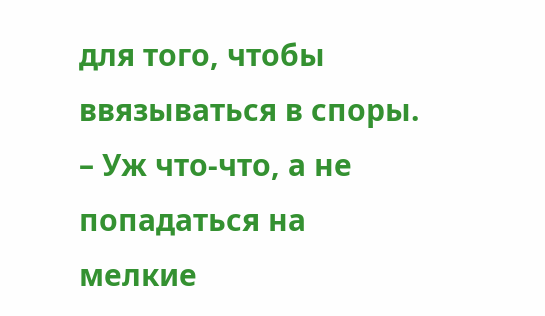для того, чтобы ввязываться в споры. – Уж что-что, а не попадаться на мелкие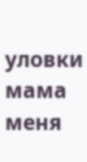уловки мама меня